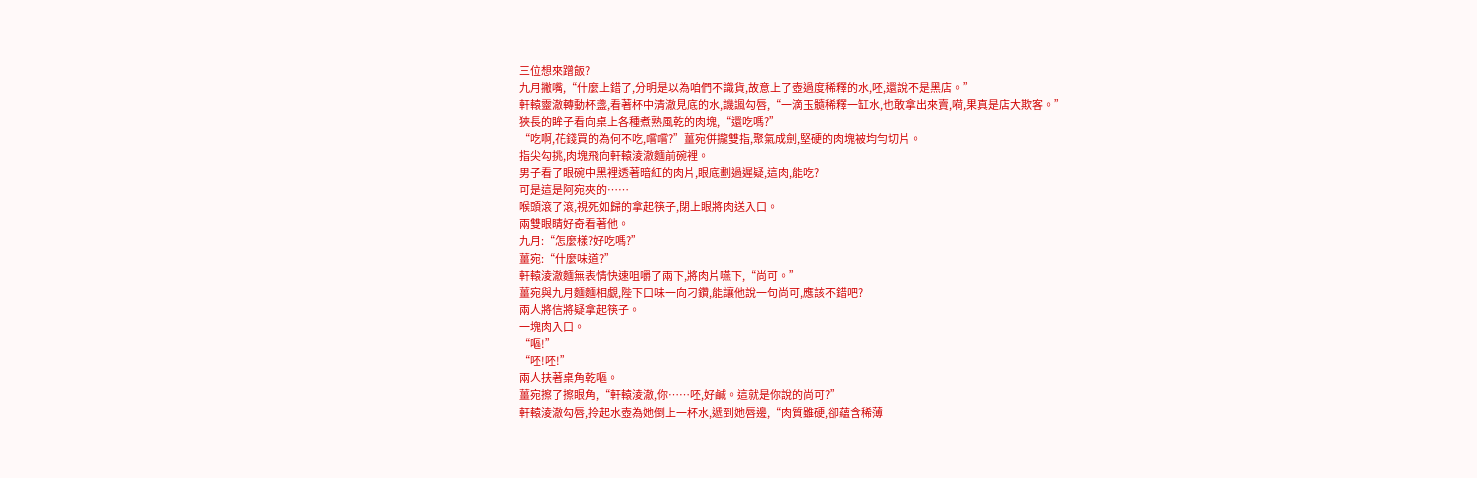三位想來蹭飯?
九月撇嘴,“什麼上錯了,分明是以為咱們不識貨,故意上了壺過度稀釋的水,呸,還說不是黑店。”
軒轅靈澈轉動杯盞,看著杯中清澈見底的水,譏諷勾唇,“一滴玉髓稀釋一缸水,也敢拿出來賣,嗬,果真是店大欺客。”
狹長的眸子看向桌上各種煮熟風乾的肉塊,“還吃嗎?”
“吃啊,花錢買的為何不吃,嚐嚐?”薑宛併攏雙指,聚氣成劍,堅硬的肉塊被均勻切片。
指尖勾挑,肉塊飛向軒轅淩澈麵前碗裡。
男子看了眼碗中黑裡透著暗紅的肉片,眼底劃過遲疑,這肉,能吃?
可是這是阿宛夾的……
喉頭滾了滾,視死如歸的拿起筷子,閉上眼將肉送入口。
兩雙眼睛好奇看著他。
九月:“怎麼樣?好吃嗎?”
薑宛:“什麼味道?”
軒轅淩澈麵無表情快速咀嚼了兩下,將肉片嚥下,“尚可。”
薑宛與九月麵麵相覷,陛下口味一向刁鑽,能讓他說一句尚可,應該不錯吧?
兩人將信將疑拿起筷子。
一塊肉入口。
“嘔!”
“呸!呸!”
兩人扶著桌角乾嘔。
薑宛擦了擦眼角,“軒轅淩澈,你……呸,好鹹。這就是你說的尚可?”
軒轅淩澈勾唇,拎起水壺為她倒上一杯水,遞到她唇邊,“肉質雖硬,卻蘊含稀薄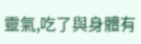靈氣,吃了與身體有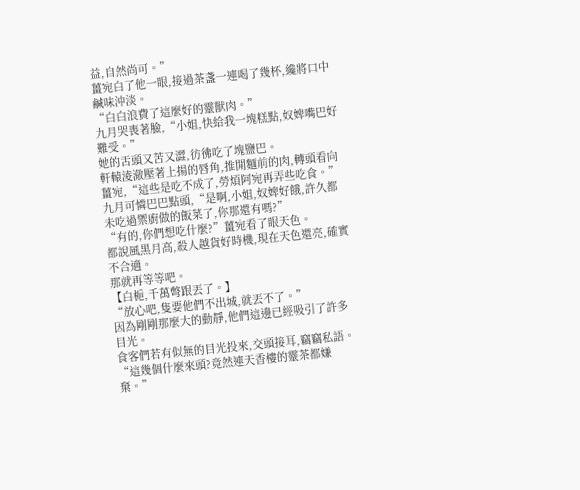益,自然尚可。”
薑宛白了他一眼,接過茶盞一連喝了幾杯,纔將口中鹹味沖淡。
“白白浪費了這麼好的靈獸肉。”
九月哭喪著臉,“小姐,快給我一塊糕點,奴婢嘴巴好難受。”
她的舌頭又苦又澀,彷彿吃了塊鹽巴。
軒轅淩澈壓著上揚的唇角,推開麵前的肉,轉頭看向薑宛,“這些是吃不成了,勞煩阿宛再弄些吃食。”
九月可憐巴巴點頭,“是啊,小姐,奴婢好餓,許久都未吃過禦廚做的飯菜了,你那還有嗎?”
“有的,你們想吃什麼?”薑宛看了眼天色。
都說風黑月高,殺人越貨好時機,現在天色還亮,確實不合適。
那就再等等吧。
【白梔,千萬彆跟丟了。】
“放心吧,隻要他們不出城,就丟不了。”
因為剛剛那麼大的動靜,他們這邊已經吸引了許多目光。
食客們若有似無的目光投來,交頭接耳,竊竊私語。
“這幾個什麼來頭?竟然連天香樓的靈茶都嫌棄。”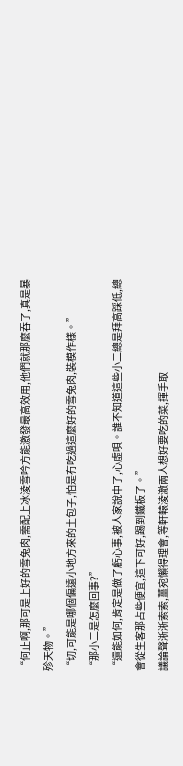“何止啊,那可是上好的雪兔肉,需配上冰淩雪吟方能激發最高效用,他們就那麼吞了,真是暴殄天物。”
“切,可能是哪個偏遠小地方來的土包子,怕是冇吃過這麼好的雪兔肉,裝模作樣。”
“那小二是怎麼回事?”
“還能如何,肯定是做了虧心事,被人家說中了,心虛唄。誰不知道這些小二總是拜高踩低,總會從生客那占些便宜,這下可好,踢到鐵板了。”
議論聲淅淅索索,薑宛懶得理會,等軒轅淩澈兩人想好要吃的菜,揮手取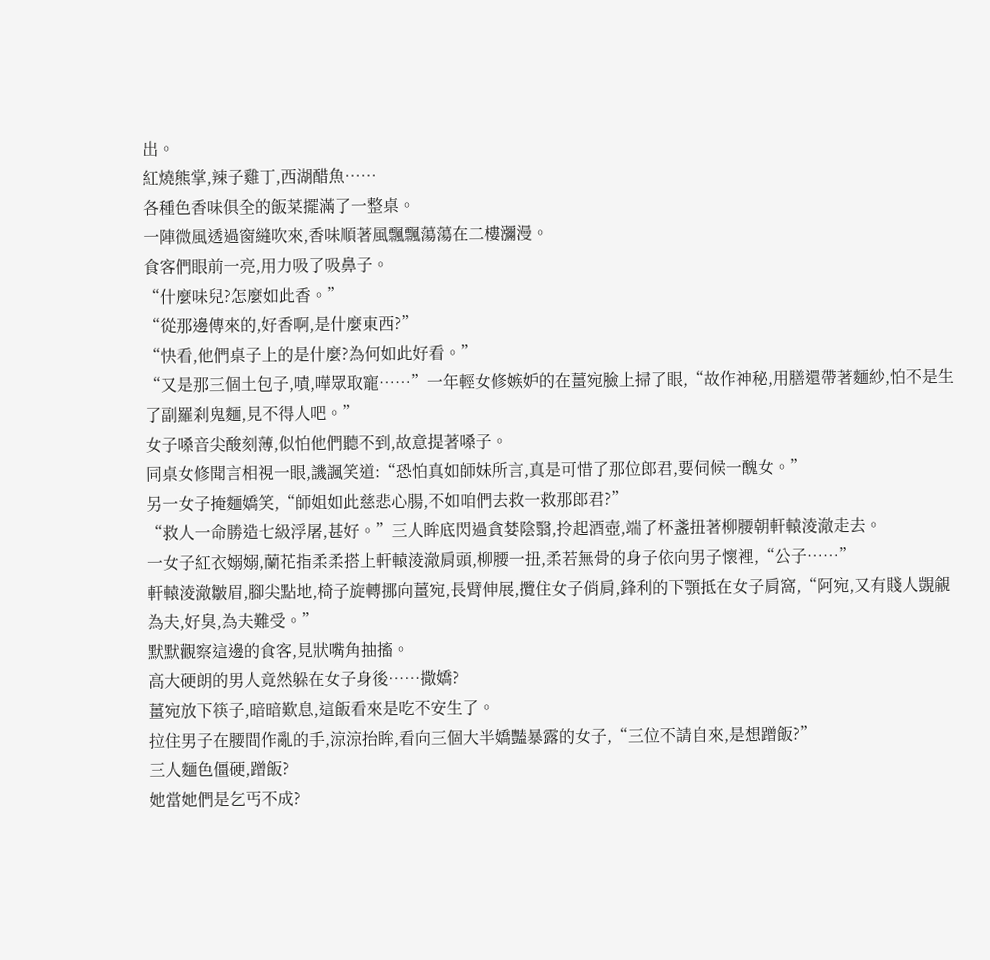出。
紅燒熊掌,辣子雞丁,西湖醋魚……
各種色香味俱全的飯菜擺滿了一整桌。
一陣微風透過窗縫吹來,香味順著風飄飄蕩蕩在二樓瀰漫。
食客們眼前一亮,用力吸了吸鼻子。
“什麼味兒?怎麼如此香。”
“從那邊傳來的,好香啊,是什麼東西?”
“快看,他們桌子上的是什麼?為何如此好看。”
“又是那三個土包子,嘖,嘩眾取寵……”一年輕女修嫉妒的在薑宛臉上掃了眼,“故作神秘,用膳還帶著麵紗,怕不是生了副羅刹鬼麵,見不得人吧。”
女子嗓音尖酸刻薄,似怕他們聽不到,故意提著嗓子。
同桌女修聞言相視一眼,譏諷笑道:“恐怕真如師妹所言,真是可惜了那位郎君,要伺候一醜女。”
另一女子掩麵嬌笑,“師姐如此慈悲心腸,不如咱們去救一救那郎君?”
“救人一命勝造七級浮屠,甚好。”三人眸底閃過貪婪陰翳,拎起酒壺,端了杯盞扭著柳腰朝軒轅淩澈走去。
一女子紅衣嫋嫋,蘭花指柔柔搭上軒轅淩澈肩頭,柳腰一扭,柔若無骨的身子依向男子懷裡,“公子……”
軒轅淩澈皺眉,腳尖點地,椅子旋轉挪向薑宛,長臂伸展,攬住女子俏肩,鋒利的下顎抵在女子肩窩,“阿宛,又有賤人覬覦為夫,好臭,為夫難受。”
默默觀察這邊的食客,見狀嘴角抽搐。
高大硬朗的男人竟然躲在女子身後……撒嬌?
薑宛放下筷子,暗暗歎息,這飯看來是吃不安生了。
拉住男子在腰間作亂的手,涼涼抬眸,看向三個大半嬌豔暴露的女子,“三位不請自來,是想蹭飯?”
三人麵色僵硬,蹭飯?
她當她們是乞丐不成?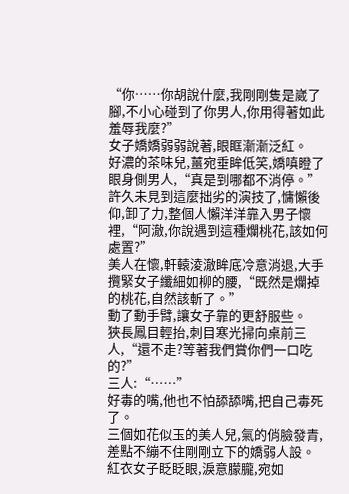“你……你胡說什麼,我剛剛隻是崴了腳,不小心碰到了你男人,你用得著如此羞辱我麼?”
女子嬌嬌弱弱說著,眼眶漸漸泛紅。
好濃的茶味兒,薑宛垂眸低笑,嬌嗔瞪了眼身側男人,“真是到哪都不消停。”
許久未見到這麼拙劣的演技了,慵懶後仰,卸了力,整個人懶洋洋靠入男子懷裡,“阿澈,你說遇到這種爛桃花,該如何處置?”
美人在懷,軒轅淩澈眸底冷意消退,大手攬緊女子纖細如柳的腰,“既然是爛掉的桃花,自然該斬了。”
動了動手臂,讓女子靠的更舒服些。
狹長鳳目輕抬,刺目寒光掃向桌前三人,“還不走?等著我們賞你們一口吃的?”
三人:“……”
好毒的嘴,他也不怕舔舔嘴,把自己毒死了。
三個如花似玉的美人兒,氣的俏臉發青,差點不繃不住剛剛立下的嬌弱人設。
紅衣女子眨眨眼,淚意朦朧,宛如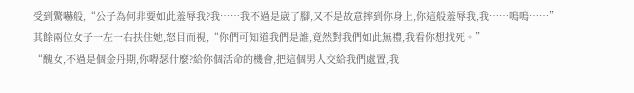受到驚嚇般,“公子為何非要如此羞辱我?我……我不過是崴了腳,又不是故意摔到你身上,你這般羞辱我,我……嗚嗚……”
其餘兩位女子一左一右扶住她,怒目而視,“你們可知道我們是誰,竟然對我們如此無禮,我看你想找死。”
“醜女,不過是個金丹期,你嘚瑟什麼?給你個活命的機會,把這個男人交給我們處置,我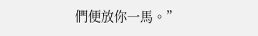們便放你一馬。”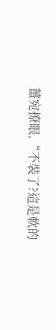薑宛撩眼,“不裝了?這是軟的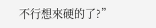不行想來硬的了?”